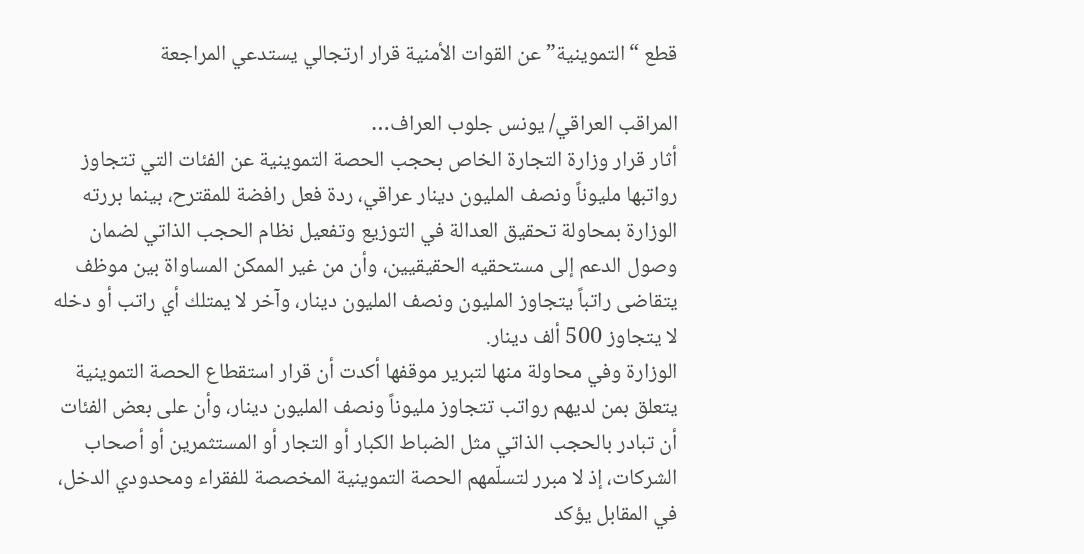قطع “التموينية” عن القوات الأمنية قرار ارتجالي يستدعي المراجعة

المراقب العراقي/ يونس جلوب العراف…
أثار قرار وزارة التجارة الخاص بحجب الحصة التموينية عن الفئات التي تتجاوز رواتبها مليوناً ونصف المليون دينار عراقي، ردة فعل رافضة للمقترح، بينما بررته الوزارة بمحاولة تحقيق العدالة في التوزيع وتفعيل نظام الحجب الذاتي لضمان وصول الدعم إلى مستحقيه الحقيقيين، وأن من غير الممكن المساواة بين موظف يتقاضى راتباً يتجاوز المليون ونصف المليون دينار، وآخر لا يمتلك أي راتب أو دخله لا يتجاوز 500 ألف دينار.
الوزارة وفي محاولة منها لتبرير موقفها أكدت أن قرار استقطاع الحصة التموينية يتعلق بمن لديهم رواتب تتجاوز مليوناً ونصف المليون دينار، وأن على بعض الفئات أن تبادر بالحجب الذاتي مثل الضباط الكبار أو التجار أو المستثمرين أو أصحاب الشركات، إذ لا مبرر لتسلّمهم الحصة التموينية المخصصة للفقراء ومحدودي الدخل، في المقابل يؤكد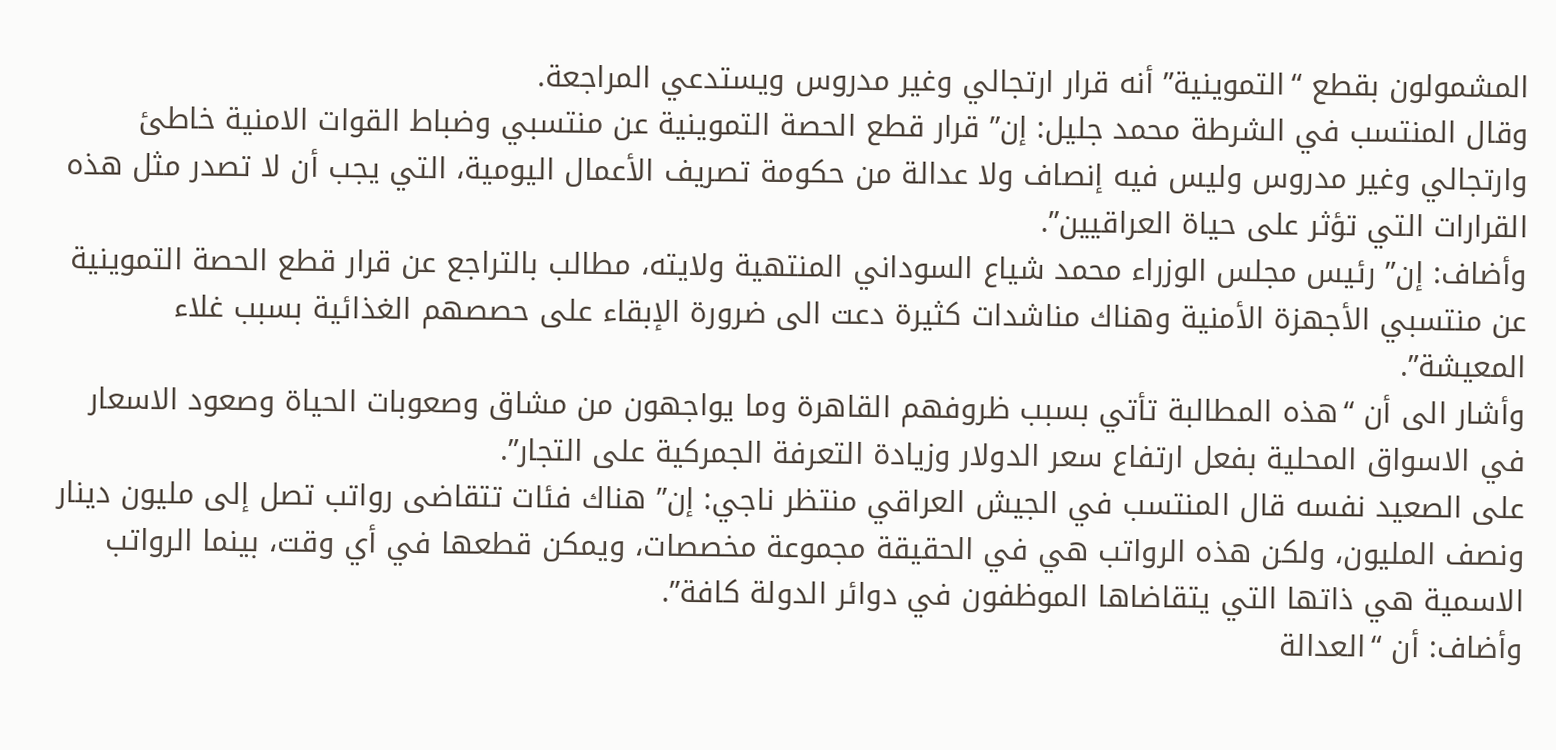المشمولون بقطع “التموينية” أنه قرار ارتجالي وغير مدروس ويستدعي المراجعة.
وقال المنتسب في الشرطة محمد جليل: إن” قرار قطع الحصة التموينية عن منتسبي وضباط القوات الامنية خاطئ وارتجالي وغير مدروس وليس فيه إنصاف ولا عدالة من حكومة تصريف الأعمال اليومية، التي يجب أن لا تصدر مثل هذه القرارات التي تؤثر على حياة العراقيين”.
وأضاف: إن” رئيس مجلس الوزراء محمد شياع السوداني المنتهية ولايته، مطالب بالتراجع عن قرار قطع الحصة التموينية عن منتسبي الأجهزة الأمنية وهناك مناشدات كثيرة دعت الى ضرورة الإبقاء على حصصهم الغذائية بسبب غلاء المعيشة”.
وأشار الى أن “هذه المطالبة تأتي بسبب ظروفهم القاهرة وما يواجهون من مشاق وصعوبات الحياة وصعود الاسعار في الاسواق المحلية بفعل ارتفاع سعر الدولار وزيادة التعرفة الجمركية على التجار”.
على الصعيد نفسه قال المنتسب في الجيش العراقي منتظر ناجي: إن” هناك فئات تتقاضى رواتب تصل إلى مليون دينار ونصف المليون، ولكن هذه الرواتب هي في الحقيقة مجموعة مخصصات، ويمكن قطعها في أي وقت، بينما الرواتب الاسمية هي ذاتها التي يتقاضاها الموظفون في دوائر الدولة كافة”.
وأضاف: أن “العدالة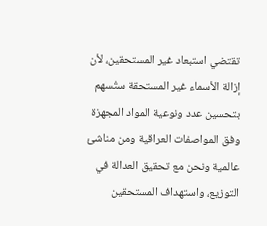تقتضي استبعاد غير المستحقين، لأن إزالة الأسماء غير المستحقة ستُسهم بتحسين عدد ونوعية المواد المجهزة وفق المواصفات العراقية ومن مناشئ عالمية ونحن مع تحقيق العدالة في التوزيع، واستهداف المستحقين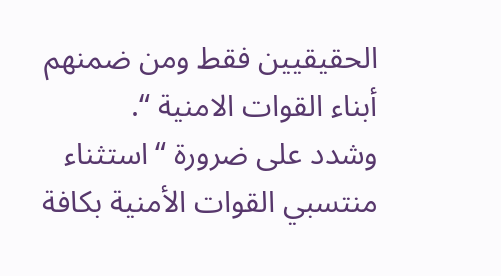الحقيقيين فقط ومن ضمنهم أبناء القوات الامنية “.
وشدد على ضرورة “استثناء منتسبي القوات الأمنية بكافة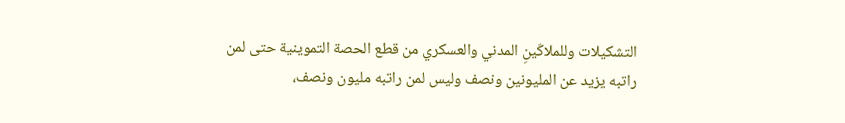التشكيلات وللملاكَينِ المدني والعسكري من قطع الحصة التموينية حتى لمن راتبه يزيد عن المليونين ونصف وليس لمن راتبه مليون ونصف،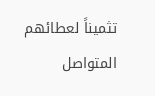تثميناً لعطائهم المتواصل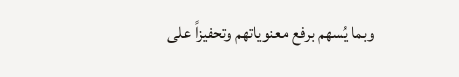وبما يُسهم برفع معنوياتهم وتحفيزاً على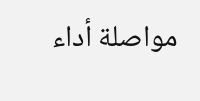مواصلة أداء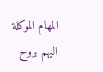المهام الموكلة اليهم بروح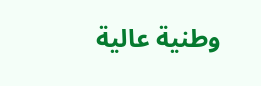وطنية عالية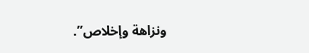ونزاهة وإخلاص”.